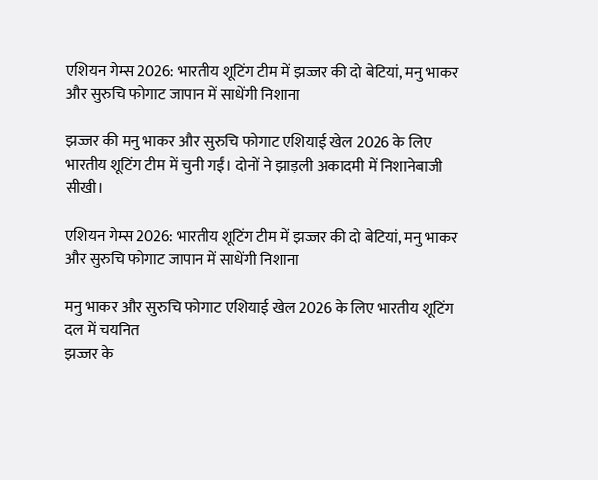एशियन गेम्स 2026: भारतीय शूटिंग टीम में झज्जर की दो बेटियां, मनु भाकर और सुरुचि फोगाट जापान में साधेंगी निशाना

झज्जर की मनु भाकर और सुरुचि फोगाट एशियाई खेल 2026 के लिए भारतीय शूटिंग टीम में चुनी गईं। दोनों ने झाड़ली अकादमी में निशानेबाजी सीखी।

एशियन गेम्स 2026: भारतीय शूटिंग टीम में झज्जर की दो बेटियां, मनु भाकर और सुरुचि फोगाट जापान में साधेंगी निशाना

मनु भाकर और सुरुचि फोगाट एशियाई खेल 2026 के लिए भारतीय शूटिंग दल में चयनित
झज्जर के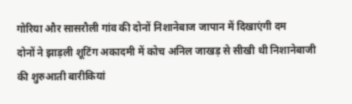गोरिया और सासरौली गांव की दोनों निशानेबाज जापान में दिखाएंगी दम
दोनों ने झाड़ली शूटिंग अकादमी में कोच अनिल जाखड़ से सीखी थी निशानेबाजी की शुरुआती बारीकियां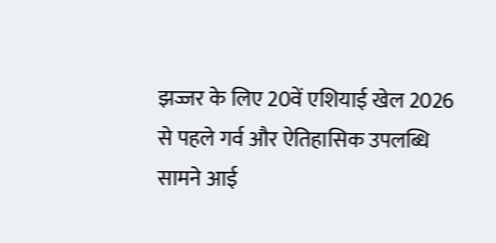झज्जर के लिए 20वें एशियाई खेल 2026 से पहले गर्व और ऐतिहासिक उपलब्धि सामने आई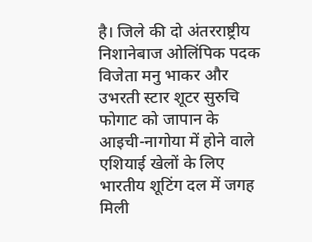है। जिले की दो अंतरराष्ट्रीय निशानेबाज ओलिंपिक पदक विजेता मनु भाकर और उभरती स्टार शूटर सुरुचि फोगाट को जापान के आइची-नागोया में होने वाले एशियाई खेलों के लिए भारतीय शूटिंग दल में जगह मिली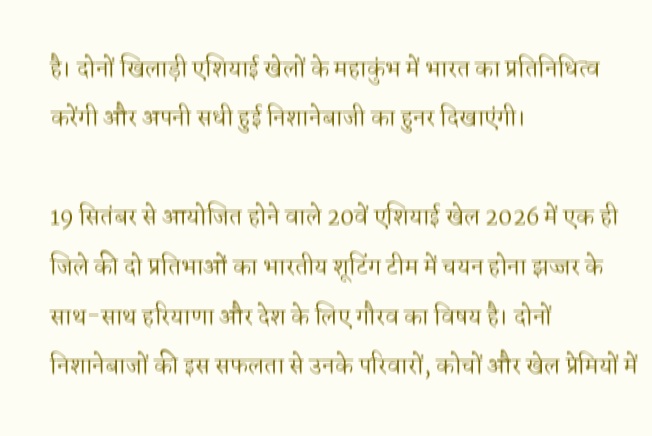है। दोनों खिलाड़ी एशियाई खेलों के महाकुंभ में भारत का प्रतिनिधित्व करेंगी और अपनी सधी हुई निशानेबाजी का हुनर दिखाएंगी।

19 सितंबर से आयोजित होने वाले 20वें एशियाई खेल 2026 में एक ही जिले की दो प्रतिभाओं का भारतीय शूटिंग टीम में चयन होना झज्जर के साथ-साथ हरियाणा और देश के लिए गौरव का विषय है। दोनों निशानेबाजों की इस सफलता से उनके परिवारों, कोचों और खेल प्रेमियों में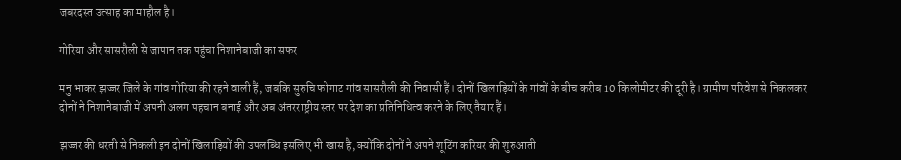जबरदस्त उत्साह का माहौल है।

गोरिया और सासरौली से जापान तक पहुंचा निशानेबाजी का सफर

मनु भाकर झज्जर जिले के गांव गोरिया की रहने वाली हैं, जबकि सुरुचि फोगाट गांव सासरौली की निवासी हैं। दोनों खिलाड़ियों के गांवों के बीच करीब 10 किलोमीटर की दूरी है। ग्रामीण परिवेश से निकलकर दोनों ने निशानेबाजी में अपनी अलग पहचान बनाई और अब अंतरराष्ट्रीय स्तर पर देश का प्रतिनिधित्व करने के लिए तैयार हैं।

झज्जर की धरती से निकली इन दोनों खिलाड़ियों की उपलब्धि इसलिए भी खास है, क्योंकि दोनों ने अपने शूटिंग करियर की शुरुआती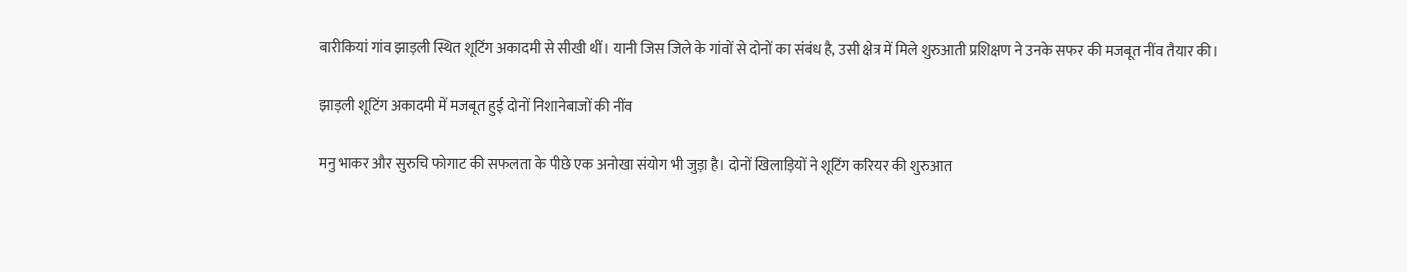बारीकियां गांव झाड़ली स्थित शूटिंग अकादमी से सीखी थीं। यानी जिस जिले के गांवों से दोनों का संबंध है, उसी क्षेत्र में मिले शुरुआती प्रशिक्षण ने उनके सफर की मजबूत नींव तैयार की।

झाड़ली शूटिंग अकादमी में मजबूत हुई दोनों निशानेबाजों की नींव

मनु भाकर और सुरुचि फोगाट की सफलता के पीछे एक अनोखा संयोग भी जुड़ा है। दोनों खिलाड़ियों ने शूटिंग करियर की शुरुआत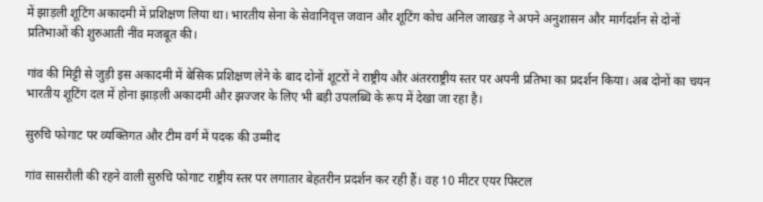में झाड़ली शूटिंग अकादमी में प्रशिक्षण लिया था। भारतीय सेना के सेवानिवृत्त जवान और शूटिंग कोच अनिल जाखड़ ने अपने अनुशासन और मार्गदर्शन से दोनों प्रतिभाओं की शुरुआती नींव मजबूत की।

गांव की मिट्टी से जुड़ी इस अकादमी में बेसिक प्रशिक्षण लेने के बाद दोनों शूटरों ने राष्ट्रीय और अंतरराष्ट्रीय स्तर पर अपनी प्रतिभा का प्रदर्शन किया। अब दोनों का चयन भारतीय शूटिंग दल में होना झाड़ली अकादमी और झज्जर के लिए भी बड़ी उपलब्धि के रूप में देखा जा रहा है।

सुरुचि फोगाट पर व्यक्तिगत और टीम वर्ग में पदक की उम्मीद

गांव सासरौली की रहने वाली सुरुचि फोगाट राष्ट्रीय स्तर पर लगातार बेहतरीन प्रदर्शन कर रही हैं। वह 10 मीटर एयर पिस्टल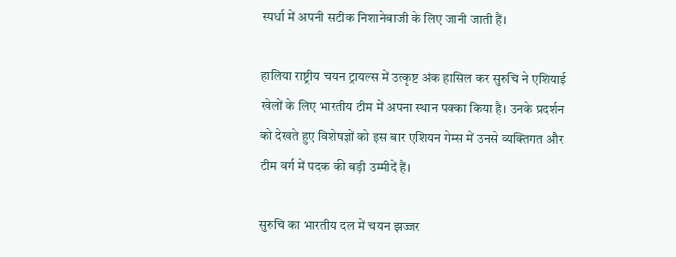स्पर्धा में अपनी सटीक निशानेबाजी के लिए जानी जाती हैं।

हालिया राष्ट्रीय चयन ट्रायल्स में उत्कृष्ट अंक हासिल कर सुरुचि ने एशियाई खेलों के लिए भारतीय टीम में अपना स्थान पक्का किया है। उनके प्रदर्शन को देखते हुए विशेषज्ञों को इस बार एशियन गेम्स में उनसे व्यक्तिगत और टीम वर्ग में पदक की बड़ी उम्मीदें हैं।

सुरुचि का भारतीय दल में चयन झज्जर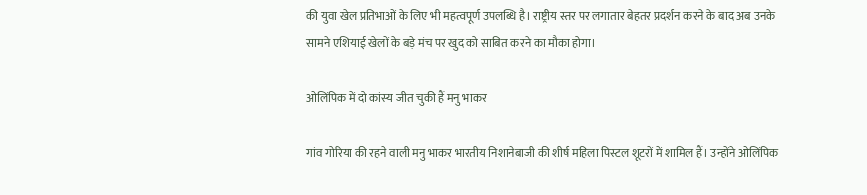की युवा खेल प्रतिभाओं के लिए भी महत्वपूर्ण उपलब्धि है। राष्ट्रीय स्तर पर लगातार बेहतर प्रदर्शन करने के बाद अब उनके सामने एशियाई खेलों के बड़े मंच पर खुद को साबित करने का मौका होगा।

ओलिंपिक में दो कांस्य जीत चुकी हैं मनु भाकर

गांव गोरिया की रहने वाली मनु भाकर भारतीय निशानेबाजी की शीर्ष महिला पिस्टल शूटरों में शामिल हैं। उन्होंने ओलिंपिक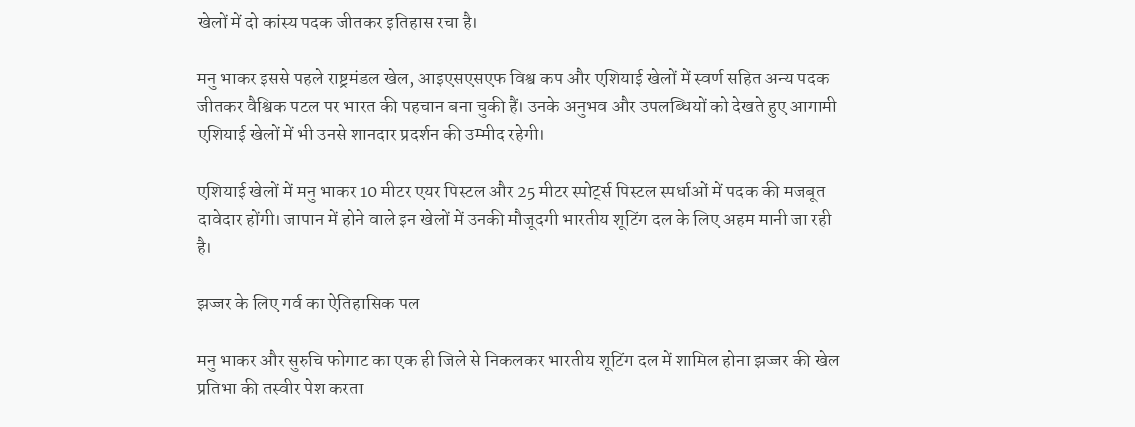खेलों में दो कांस्य पदक जीतकर इतिहास रचा है।

मनु भाकर इससे पहले राष्ट्रमंडल खेल, आइएसएसएफ विश्व कप और एशियाई खेलों में स्वर्ण सहित अन्य पदक जीतकर वैश्विक पटल पर भारत की पहचान बना चुकी हैं। उनके अनुभव और उपलब्धियों को देखते हुए आगामी एशियाई खेलों में भी उनसे शानदार प्रदर्शन की उम्मीद रहेगी।

एशियाई खेलों में मनु भाकर 10 मीटर एयर पिस्टल और 25 मीटर स्पोर्ट्स पिस्टल स्पर्धाओं में पदक की मजबूत दावेदार होंगी। जापान में होने वाले इन खेलों में उनकी मौजूदगी भारतीय शूटिंग दल के लिए अहम मानी जा रही है।

झज्जर के लिए गर्व का ऐतिहासिक पल

मनु भाकर और सुरुचि फोगाट का एक ही जिले से निकलकर भारतीय शूटिंग दल में शामिल होना झज्जर की खेल प्रतिभा की तस्वीर पेश करता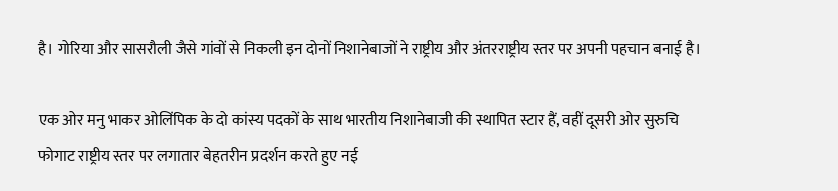है। गोरिया और सासरौली जैसे गांवों से निकली इन दोनों निशानेबाजों ने राष्ट्रीय और अंतरराष्ट्रीय स्तर पर अपनी पहचान बनाई है।

एक ओर मनु भाकर ओलिंपिक के दो कांस्य पदकों के साथ भारतीय निशानेबाजी की स्थापित स्टार हैं, वहीं दूसरी ओर सुरुचि फोगाट राष्ट्रीय स्तर पर लगातार बेहतरीन प्रदर्शन करते हुए नई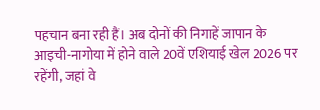पहचान बना रही हैं। अब दोनों की निगाहें जापान के आइची-नागोया में होने वाले 20वें एशियाई खेल 2026 पर रहेंगी, जहां वे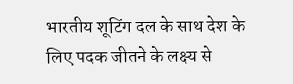भारतीय शूटिंग दल के साथ देश के लिए पदक जीतने के लक्ष्य से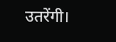उतरेंगी।